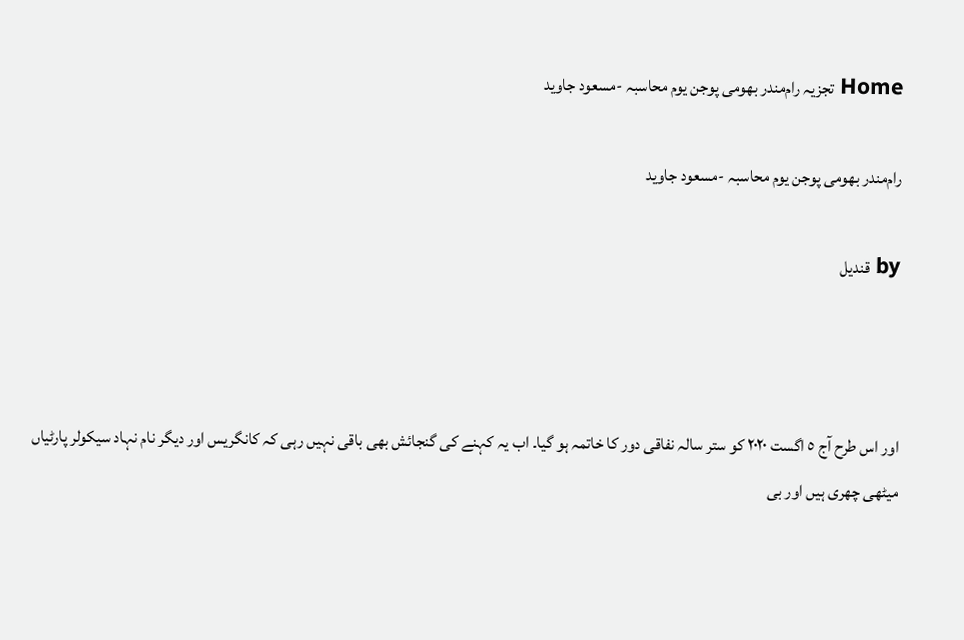Home تجزیہ رام‌‌مندر بھومی پوجن یوم محاسبہ -مسعود جاوید

رام‌‌مندر بھومی پوجن یوم محاسبہ -مسعود جاوید

by قندیل



اور اس طرح آج ٥ اگست ٢٠٢٠ کو ستر سالہ نفاقی دور کا خاتمہ ہو گیا۔ اب یہ کہنے کی گنجائش بھی باقی نہیں رہی کہ کانگریس اور دیگر نام نہاد سیکولر پارٹیاں میٹھی چھری ہیں اور بی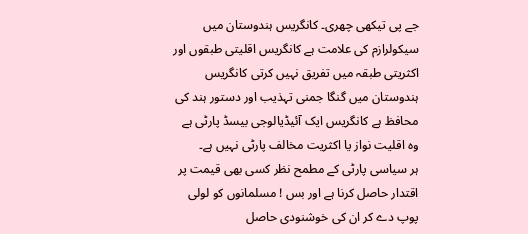جے پی تیکھی چھری۔ کانگریس ہندوستان میں سیکولرازم کی علامت ہے کانگریس اقلیتی طبقوں اور اکثریتی طبقہ میں تفریق نہیں کرتی کانگریس ہندوستان میں گنگا جمنی تہذیب اور دستور ہند کی محافظ ہے کانگریس ایک آئیڈیالوجی بیسڈ پارٹی ہے وہ اقلیت نواز یا اکثریت مخالف پارٹی نہیں ہے۔
ہر سیاسی پارٹی کے مطمح نظر کسی بھی قیمت پر اقتدار حاصل کرنا ہے اور بس ! مسلمانوں کو لولی پوپ دے کر ان کی خوشنودی حاصل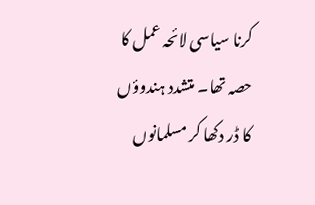کرنا سیاسی لائحہ عمل کا حصہ تھا۔ متشدد ہندوؤں کا ڈر دکھا کر مسلمانوں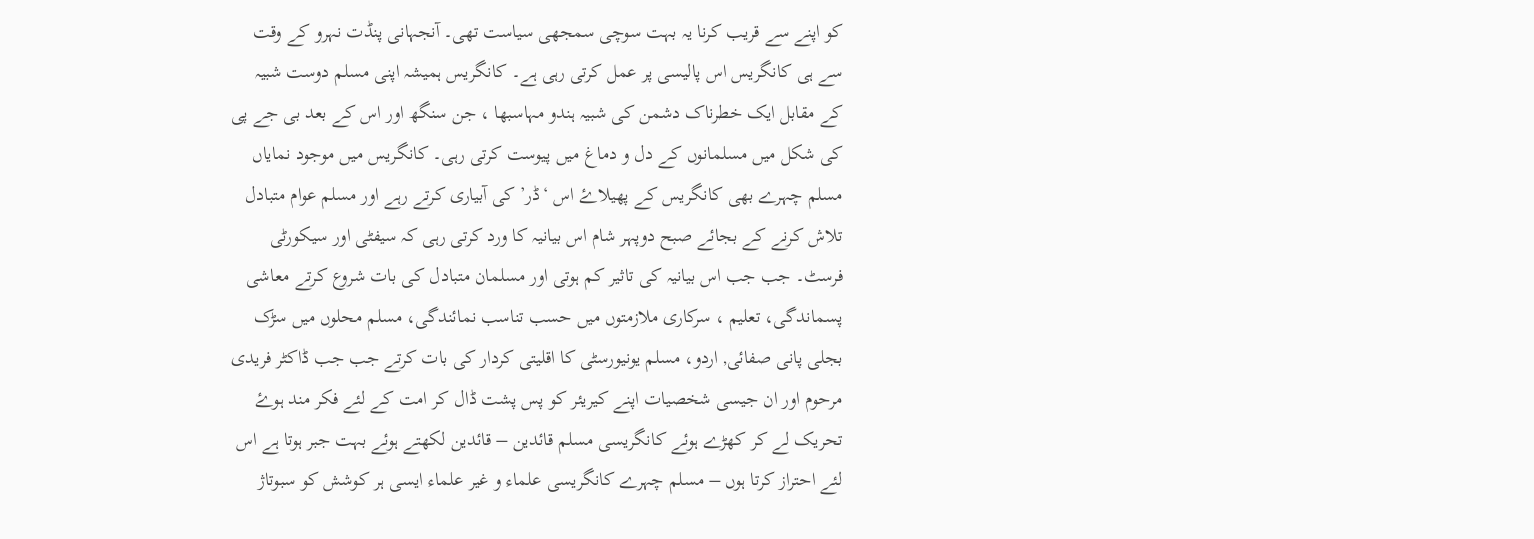کو اپنے سے قریب کرنا یہ بہت سوچی سمجھی سیاست تھی۔ آنجہانی پنڈت نہرو کے وقت سے ہی کانگریس اس پالیسی پر عمل کرتی رہی ہے۔ کانگریس ہمیشہ اپنی مسلم دوست شبیہ کے مقابل ایک خطرناک دشمن کی شبیہ ہندو مہاسبھا ، جن سنگھ اور اس کے بعد بی جے پی کی شکل میں مسلمانوں کے دل و دماغ میں پیوست کرتی رہی۔ کانگریس میں موجود نمایاں مسلم چہرے بھی کانگریس کے پھیلاۓ اس ‘ڈر’ کی آبیاری کرتے رہے اور مسلم عوام متبادل تلاش کرنے کے بجائے صبح دوپہر شام اس بیانیہ کا ورد کرتی رہی کہ سیفٹی اور سیکورٹی فرسٹ۔ جب جب اس بیانیہ کی تاثیر کم ہوتی اور مسلمان متبادل کی بات شروع کرتے معاشی پسماندگی، تعلیم ، سرکاری ملازمتوں میں حسب تناسب نمائندگی، مسلم محلوں میں سڑک بجلی پانی صفائی, اردو، مسلم یونیورسٹی کا اقلیتی کردار کی بات کرتے جب جب ڈاکٹر فریدی مرحوم اور ان جیسی شخصیات اپنے کیریئر کو پس پشت ڈال کر امت کے لئے فکر مند ہوۓ تحریک لے کر کھڑے ہوئے کانگریسی مسلم قائدین – قائدین لکھتے ہوئے بہت جبر ہوتا ہے اس لئے احتراز کرتا ہوں – مسلم چہرے کانگریسی علماء و غیر علماء ایسی ہر کوشش کو سبوتاژ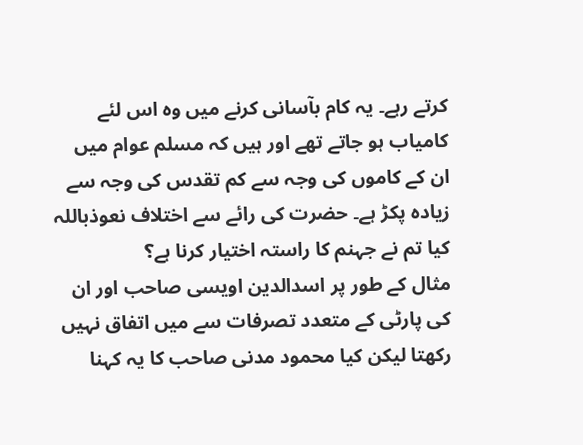کرتے رہے۔ یہ کام بآسانی کرنے میں وہ اس لئے کامیاب ہو جاتے تھے اور ہیں کہ مسلم عوام میں ان کے کاموں کی وجہ سے کم تقدس کی وجہ سے زیادہ پکڑ ہے۔ حضرت کی رائے سے اختلاف نعوذباللہ کیا تم نے جہنم کا راستہ اختیار کرنا ہے؟
مثال کے طور پر اسدالدین اویسی صاحب اور ان کی پارٹی کے متعدد تصرفات سے میں اتفاق نہیں رکھتا لیکن کیا محمود مدنی صاحب کا یہ کہنا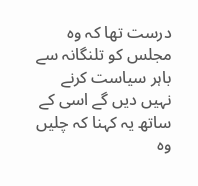درست تھا کہ وہ مجلس کو تلنگانہ سے باہر سیاست کرنے نہیں دیں گے اسی کے ساتھ یہ کہنا کہ چلیں وہ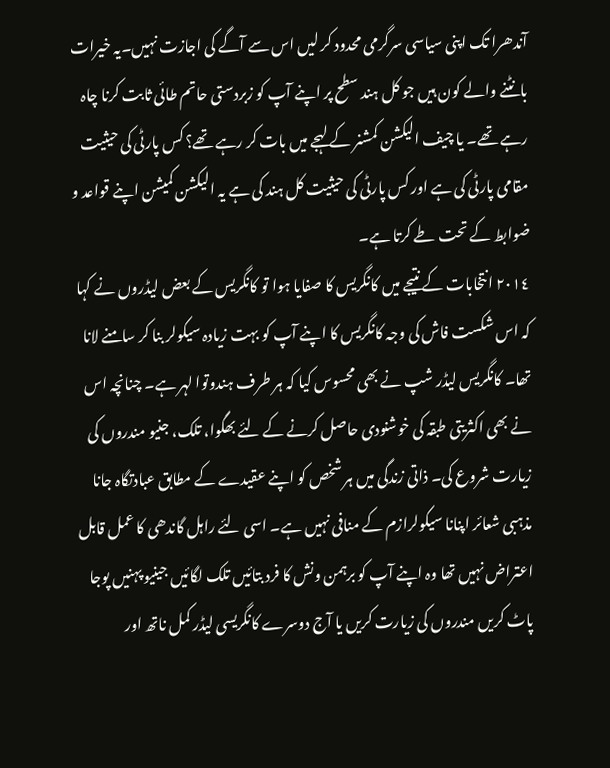آندھرا تک اپنی سیاسی سرگرمی محدود کر لیں اس سے آگے کی اجازت نہیں۔یہ خیرات بانٹنے والے کون ہیں جو کل ہند سطح پر اپنے آپ کو زبردستی حاتم طائی ثابت کرنا چاہ رہے تھے۔ یا چیف الیکشن کمشنر کے لہجے میں بات کر رہے تھے؟ کس پارٹی کی حیثیت مقامی پارٹی کی ہے اور کس پارٹی کی حیثیت کل ہند کی ہے یہ الیکشن کمیشن اپنے قواعد و ضوابط کے تحت طے کرتا ہے۔
٢٠١٤ انتخابات کے نتیجے میں کانگریس کا صفایا ہوا تو کانگریس کے بعض لیڈروں نے کہا کہ اس شکست فاش کی وجہ کانگریس کا اپنے آپ کو بہت زیادہ سیکولر بنا کر سامنے لانا تھا۔ کانگریس لیڈر شپ نے بھی محسوس کیا کہ ہر طرف ہندوتوا لہر ہے۔ چنانچہ اس نے بھی اکثریتی طبقہ کی خوشنودی حاصل کرنے کے لئے بھگوا، تلک، جنیو مندروں کی زیارت شروع کی۔ ذاتی زندگی میں ہر شخص کو اپنے عقیدے کے مطابق عبادتگاہ جانا مذہبی شعائر اپنانا سیکولرازم کے منافی نہیں ہے۔ اسی لئے راہل گاندھی کا عمل قابل اعتراض نہیں تھا وہ اپنے آپ کو برہمن ونش کا فرد بتائیں تلک لگائیں جینیو پہنیں پوجا پاٹ کریں مندروں کی زیارت کریں یا آج دوسرے کانگریسی لیڈر کمل ناتھ اور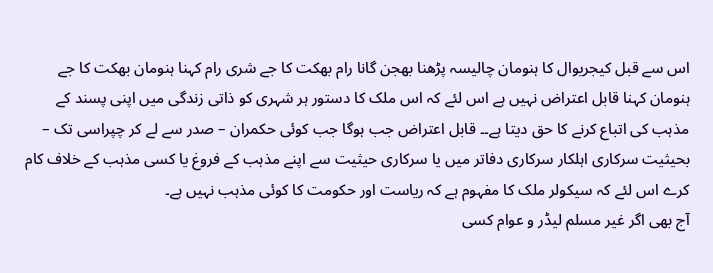اس سے قبل کیجریوال کا ہنومان چالیسہ پڑھنا بھجن گانا رام بھکت کا جے شری رام کہنا ہنومان بھکت کا جے ہنومان کہنا قابل اعتراض نہیں ہے اس لئے کہ اس ملک کا دستور ہر شہری کو ذاتی زندگی میں اپنی پسند کے مذہب کی اتباع کرنے کا حق دیتا ہے۔۔ قابل اعتراض جب ہوگا جب کوئی حکمران – صدر سے لے کر چپراسی تک – بحیثیت سرکاری اہلکار سرکاری دفاتر میں یا سرکاری حیثیت سے اپنے مذہب کے فروغ یا کسی مذہب کے خلاف کام کرے اس لئے کہ سیکولر ملک کا مفہوم ہے کہ ریاست اور حکومت کا کوئی مذہب نہیں ہے۔
آج بھی اگر غیر مسلم لیڈر و عوام کسی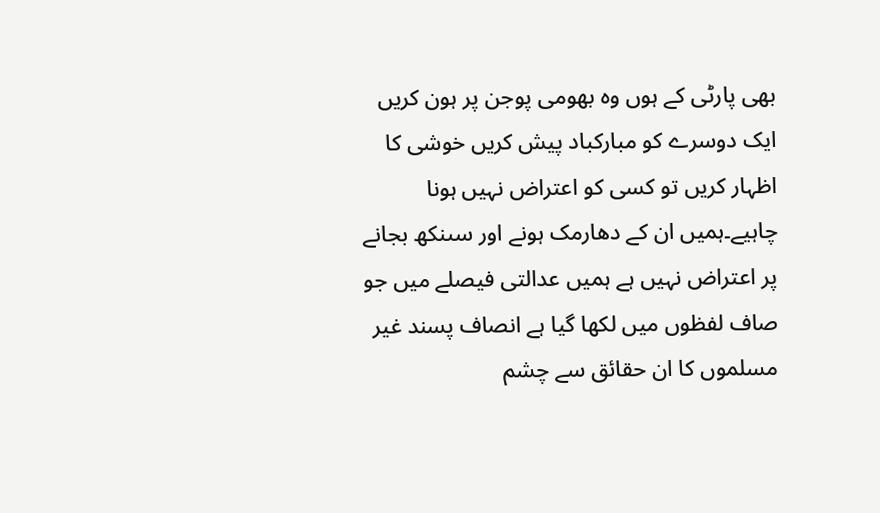بھی پارٹی کے ہوں وہ بھومی پوجن پر ہون کریں ایک دوسرے کو مبارکباد پیش کریں خوشی کا اظہار کریں تو کسی کو اعتراض نہیں ہونا چاہیے۔ہمیں ان کے دھارمک ہونے اور سںنکھ بجانے پر اعتراض نہیں ہے ہمیں عدالتی فیصلے میں جو صاف لفظوں میں لکھا گیا ہے انصاف پسند غیر مسلموں کا ان حقائق سے چشم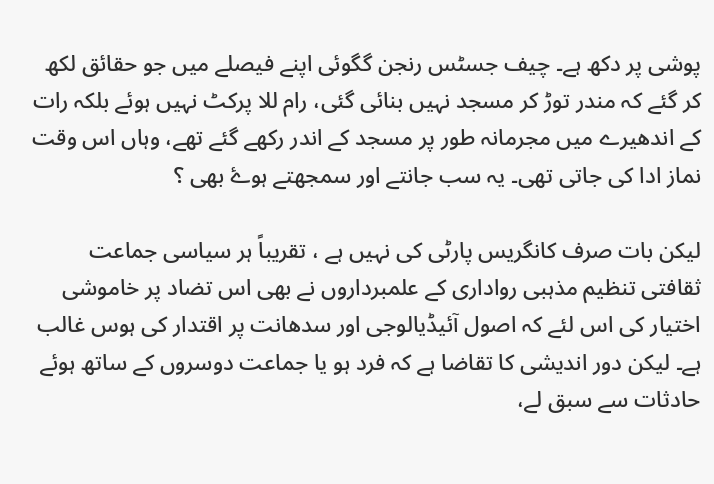پوشی پر دکھ ہے۔ چیف جسٹس رنجن گگوئی اپنے فیصلے میں جو حقائق لکھ کر گئے کہ مندر توڑ کر مسجد نہیں بنائی گئی، رام للا پرکٹ نہیں ہوئے بلکہ رات کے اندھیرے میں مجرمانہ طور پر مسجد کے اندر رکھے گئے تھے، وہاں اس وقت نماز ادا کی جاتی تھی۔ یہ سب جانتے اور سمجھتے ہوۓ بھی ؟

لیکن بات صرف کانگریس پارٹی کی نہیں ہے ، تقریباً ہر سیاسی جماعت ثقافتی تنظیم مذہبی رواداری کے علمبرداروں نے بھی اس تضاد پر خاموشی اختیار کی اس لئے کہ اصول آئیڈیالوجی اور سدھانت پر اقتدار کی ہوس غالب ہے۔ لیکن دور اندیشی کا تقاضا ہے کہ فرد ہو یا جماعت دوسروں کے ساتھ ہوئے حادثات سے سبق لے،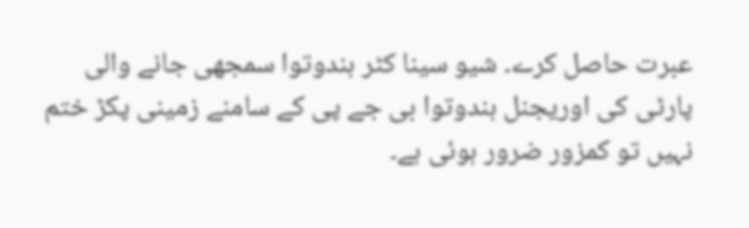عبرت حاصل کرے۔ شیو سینا کٹر ہندوتوا سمجھی جانے والی پارٹی کی اوریجنل ہندوتوا بی جے پی کے سامنے زمینی پکڑ ختم نہیں تو کمزور ضرور ہوئی ہے۔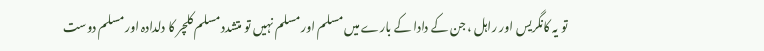تو یہ کانگریس اور راہل ، جن کے دادا کے بارے میں مسلم اور مسلم نہیں تو متشدد مسلم کلچر کا دلدادہ اور مسلم دوست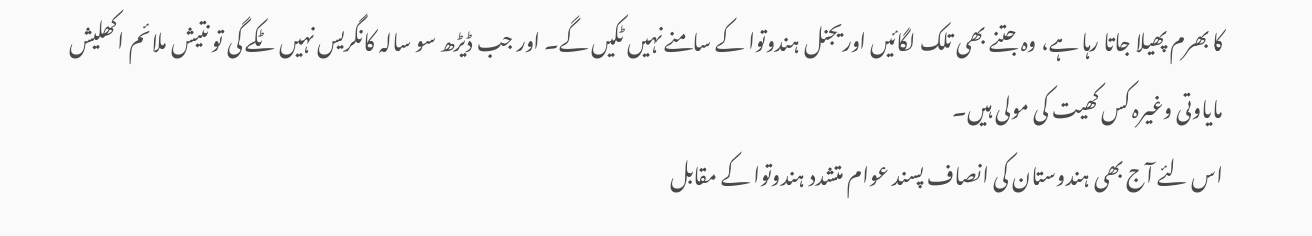کا بھرم پھیلا جاتا رہا ہے، وہ جتنے بھی تلک لگائیں اوریجنل ہندوتوا کے سامنے نہیں ٹکیں گے۔ اور جب ڈیڑھ سو سالہ کانگریس نہیں ٹکے گی تو نتیش ملائم اکھلیش مایاوتی وغیرہ کس کھیت کی مولی ہیں۔
اس لئے آج بھی ہندوستان کی انصاف پسند عوام متشدد ہندوتوا کے مقابل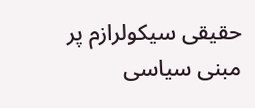حقیقی سیکولرازم پر مبنی سیاسی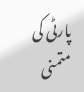پارٹی کی متمنی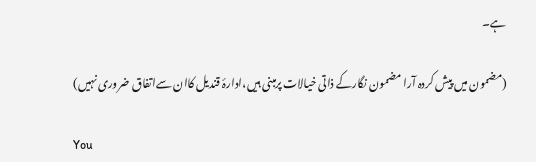ہے۔

(مضمون میں پیش کردہ آرا مضمون نگارکے ذاتی خیالات پرمبنی ہیں،ادارۂ قندیل کاان سےاتفاق ضروری نہیں)

You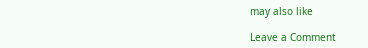may also like

Leave a Comment